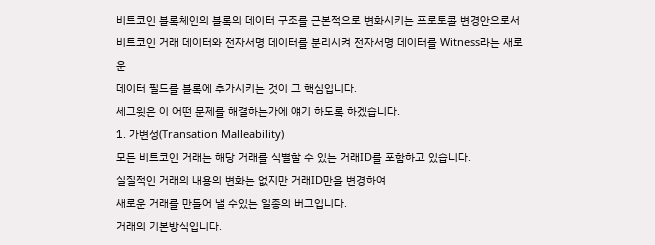비트코인 블록체인의 블록의 데이터 구조를 근본적으로 변화시키는 프로토콜 변경안으로서
비트코인 거래 데이터와 전자서명 데이터를 분리시켜 전자서명 데이터를 Witness라는 새로운
데이터 필드를 블록에 추가시키는 것이 그 핵심입니다.
세그윗은 이 어떤 문제를 해결하는가에 얘기 하도록 하겠습니다.
1. 가변성(Transation Malleability)
모든 비트코인 거래는 해당 거래를 식별할 수 있는 거래ID를 포함하고 있습니다.
실질적인 거래의 내용의 변화는 없지만 거래ID만을 변경하여
새로운 거래를 만들어 낼 수있는 일종의 버그입니다.
거래의 기본방식입니다.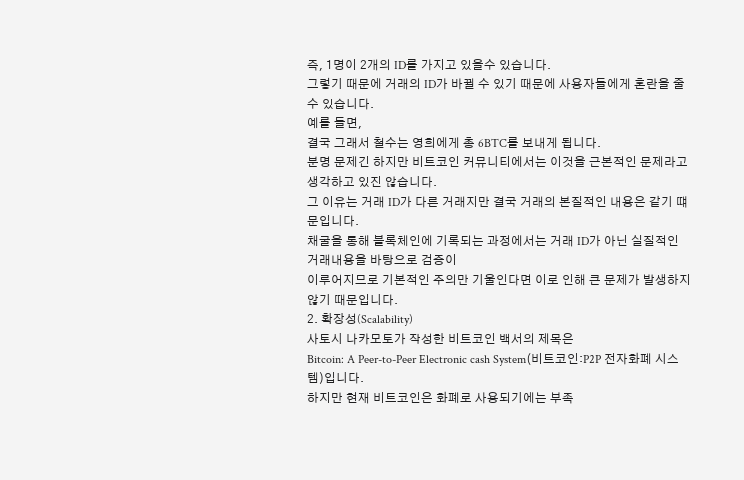즉, 1명이 2개의 ID를 가지고 있을수 있습니다.
그렇기 때문에 거래의 ID가 바뀔 수 있기 때문에 사용자들에게 혼란을 줄 수 있습니다.
예를 들면,
결국 그래서 철수는 영희에게 총 6BTC를 보내게 됩니다.
분명 문제긴 하지만 비트코인 커뮤니티에서는 이것을 근본적인 문제라고 생각하고 있진 않습니다.
그 이유는 거래 ID가 다른 거래지만 결국 거래의 본질적인 내용은 같기 떄문입니다.
채굴을 통해 블록체인에 기록되는 과정에서는 거래 ID가 아닌 실질적인 거래내용을 바탕으로 검증이
이루어지므로 기본적인 주의만 기울인다면 이로 인해 큰 문제가 발생하지 않기 때문입니다.
2. 확장성(Scalability)
사토시 나카모토가 작성한 비트코인 백서의 제목은
Bitcoin: A Peer-to-Peer Electronic cash System(비트코인:P2P 전자화폐 시스템)입니다.
하지만 현재 비트코인은 화폐로 사용되기에는 부족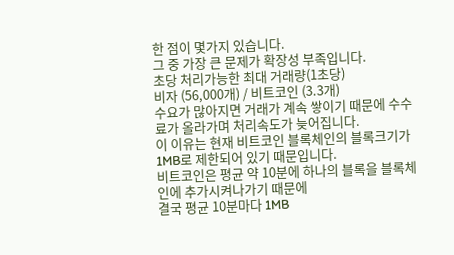한 점이 몇가지 있습니다.
그 중 가장 큰 문제가 확장성 부족입니다.
초당 처리가능한 최대 거래량(1초당)
비자 (56,000개) / 비트코인 (3.3개)
수요가 많아지면 거래가 계속 쌓이기 때문에 수수료가 올라가며 처리속도가 늦어집니다.
이 이유는 현재 비트코인 블록체인의 블록크기가 1MB로 제한되어 있기 때문입니다.
비트코인은 평균 약 10분에 하나의 블록을 블록체인에 추가시켜나가기 때문에
결국 평균 10분마다 1MB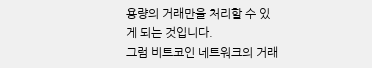용량의 거래만을 처리할 수 있게 되는 것입니다.
그럼 비트코인 네트워크의 거래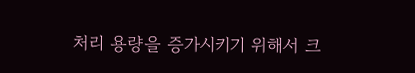처리 용량을 증가시키기 위해서 크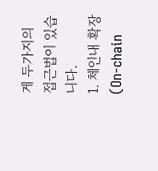게 두가지의 접근법이 있습니다.
1. 체인내 확장(On-chain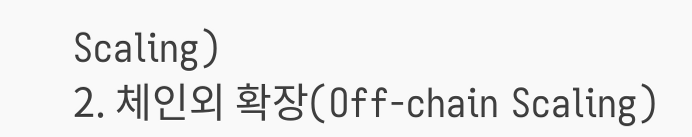Scaling)
2. 체인외 확장(Off-chain Scaling)